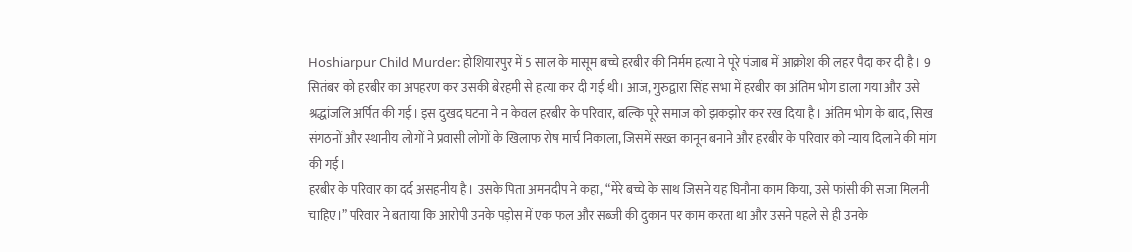Hoshiarpur Child Murder: होशियारपुर में 5 साल के मासूम बच्चे हरबीर की निर्मम हत्या ने पूरे पंजाब में आक्रोश की लहर पैदा कर दी है। 9 सितंबर को हरबीर का अपहरण कर उसकी बेरहमी से हत्या कर दी गई थी। आज, गुरुद्वारा सिंह सभा में हरबीर का अंतिम भोग डाला गया और उसे श्रद्धांजलि अर्पित की गई। इस दुखद घटना ने न केवल हरबीर के परिवार, बल्कि पूरे समाज को झकझोर कर रख दिया है। अंतिम भोग के बाद, सिख संगठनों और स्थानीय लोगों ने प्रवासी लोगों के खिलाफ रोष मार्च निकाला, जिसमें सख्त कानून बनाने और हरबीर के परिवार को न्याय दिलाने की मांग की गई।
हरबीर के परिवार का दर्द असहनीय है। उसके पिता अमनदीप ने कहा, “मेरे बच्चे के साथ जिसने यह घिनौना काम किया, उसे फांसी की सजा मिलनी चाहिए।” परिवार ने बताया कि आरोपी उनके पड़ोस में एक फल और सब्जी की दुकान पर काम करता था और उसने पहले से ही उनके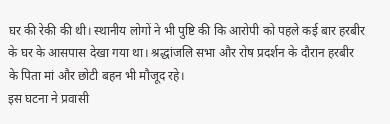घर की रेकी की थी। स्थानीय लोगों ने भी पुष्टि की कि आरोपी को पहले कई बार हरबीर के घर के आसपास देखा गया था। श्रद्धांजलि सभा और रोष प्रदर्शन के दौरान हरबीर के पिता मां और छोटी बहन भी मौजूद रहे।
इस घटना ने प्रवासी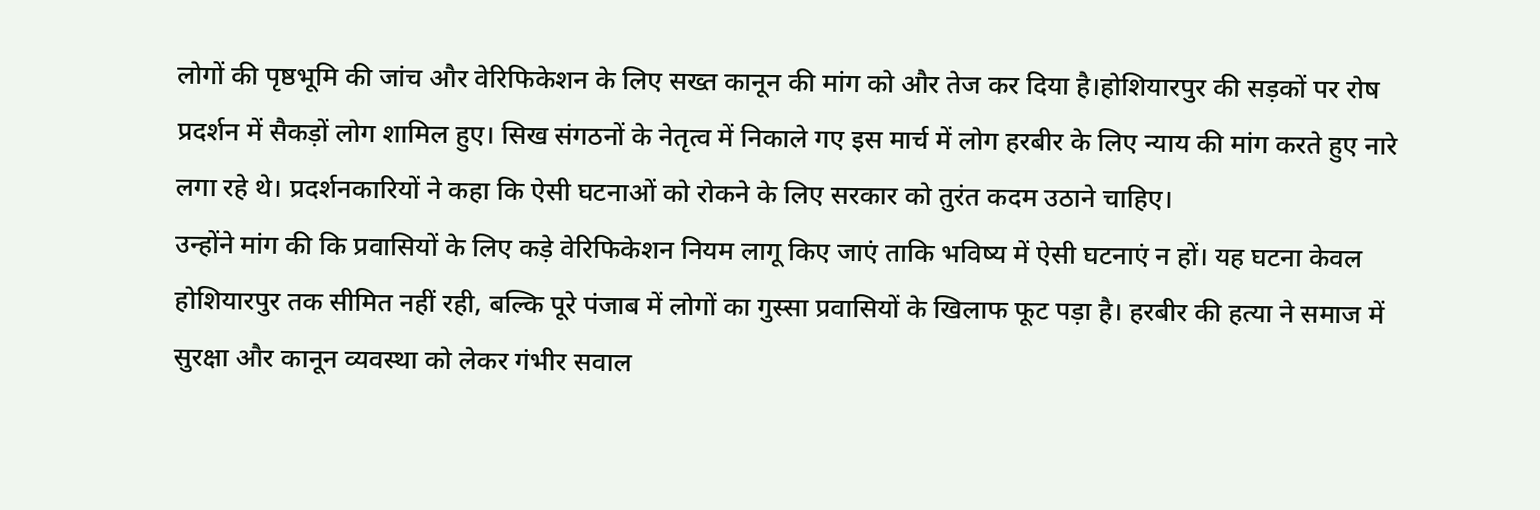लोगों की पृष्ठभूमि की जांच और वेरिफिकेशन के लिए सख्त कानून की मांग को और तेज कर दिया है।होशियारपुर की सड़कों पर रोष प्रदर्शन में सैकड़ों लोग शामिल हुए। सिख संगठनों के नेतृत्व में निकाले गए इस मार्च में लोग हरबीर के लिए न्याय की मांग करते हुए नारे लगा रहे थे। प्रदर्शनकारियों ने कहा कि ऐसी घटनाओं को रोकने के लिए सरकार को तुरंत कदम उठाने चाहिए।
उन्होंने मांग की कि प्रवासियों के लिए कड़े वेरिफिकेशन नियम लागू किए जाएं ताकि भविष्य में ऐसी घटनाएं न हों। यह घटना केवल होशियारपुर तक सीमित नहीं रही, बल्कि पूरे पंजाब में लोगों का गुस्सा प्रवासियों के खिलाफ फूट पड़ा है। हरबीर की हत्या ने समाज में सुरक्षा और कानून व्यवस्था को लेकर गंभीर सवाल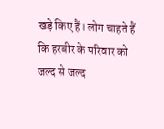खड़े किए हैं। लोग चाहते हैं कि हरबीर के परिवार को जल्द से जल्द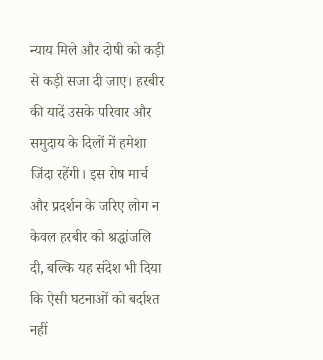न्याय मिले और दोषी को कड़ी से कड़ी सजा दी जाए। हरबीर की यादें उसके परिवार और समुदाय के दिलों में हमेशा जिंदा रहेंगी। इस रोष मार्च और प्रदर्शन के जरिए लोग न केवल हरबीर को श्रद्धांजलि दी, बल्कि यह संदेश भी दिया कि ऐसी घटनाओं को बर्दाश्त नहीं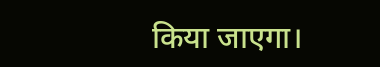किया जाएगा।